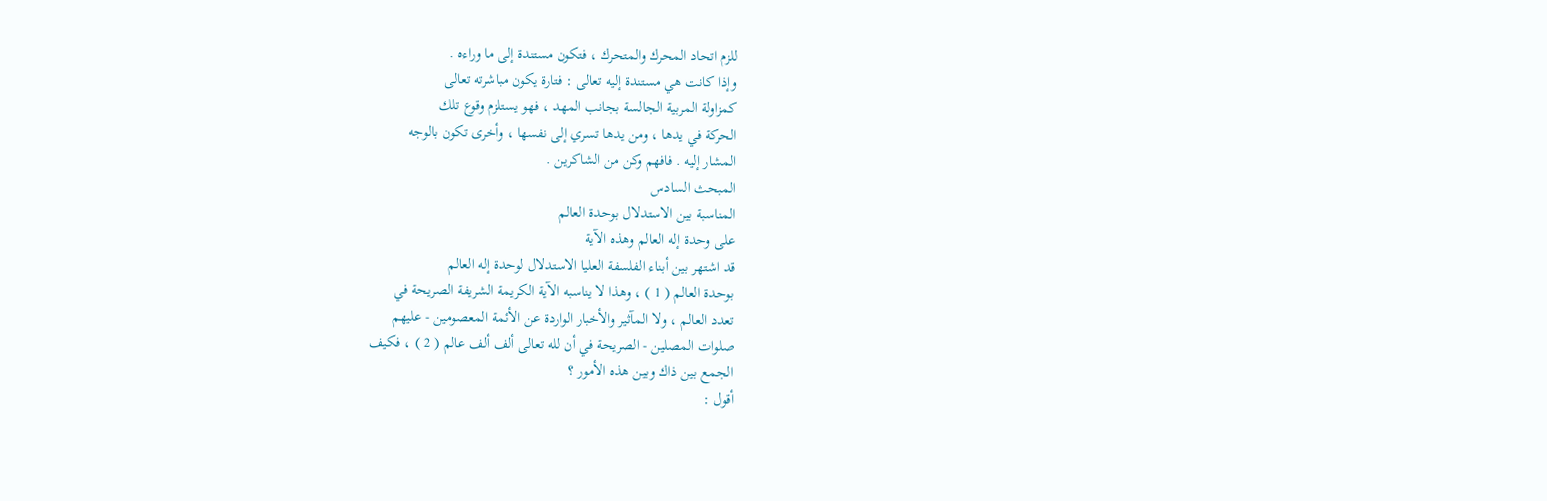للزم اتحاد المحرك والمتحرك ، فتكون مستندة إلى ما وراءه .
وإذا كانت هي مستندة إليه تعالى : فتارة يكون مباشرته تعالى
كمزاولة المربية الجالسة بجانب المهد ، فهو يستلزم وقوع تلك
الحركة في يدها ، ومن يدها تسري إلى نفسها ، وأخرى تكون بالوجه
المشار إليه . فافهم وكن من الشاكرين .
المبحث السادس
المناسبة بين الاستدلال بوحدة العالم
على وحدة إله العالم وهذه الآية
قد اشتهر بين أبناء الفلسفة العليا الاستدلال لوحدة إله العالم
بوحدة العالم ( 1 ) ، وهذا لا يناسبه الآية الكريمة الشريفة الصريحة في
تعدد العالم ، ولا المآثير والأخبار الواردة عن الأئمة المعصومين - عليهم
صلوات المصلين - الصريحة في أن لله تعالى ألف ألف عالم ( 2 ) ، فكيف
الجمع بين ذاك وبين هذه الأمور ؟
أقول :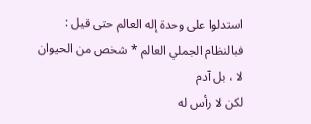استدلوا على وحدة إله العالم حتى قيل :
فبالنظام الجملي العالم * شخص من الحيوان لا ، بل آدم
لكن لا رأس له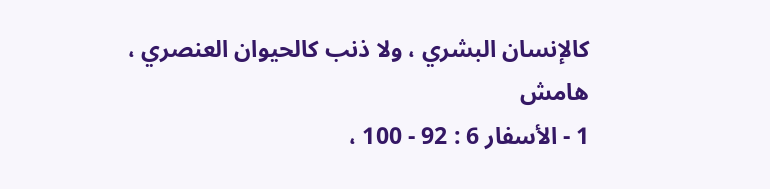كالإنسان البشري ، ولا ذنب كالحيوان العنصري ،
هامش
1 - الأسفار 6 : 92 - 100 ،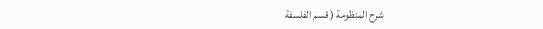شرح المنظومة ( قسم الفلسفة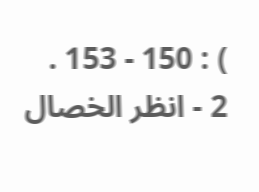) : 150 - 153 .
2 - انظر الخصال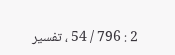2 : 796 / 54 ، تفسير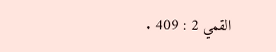القمي 2 : 409 .